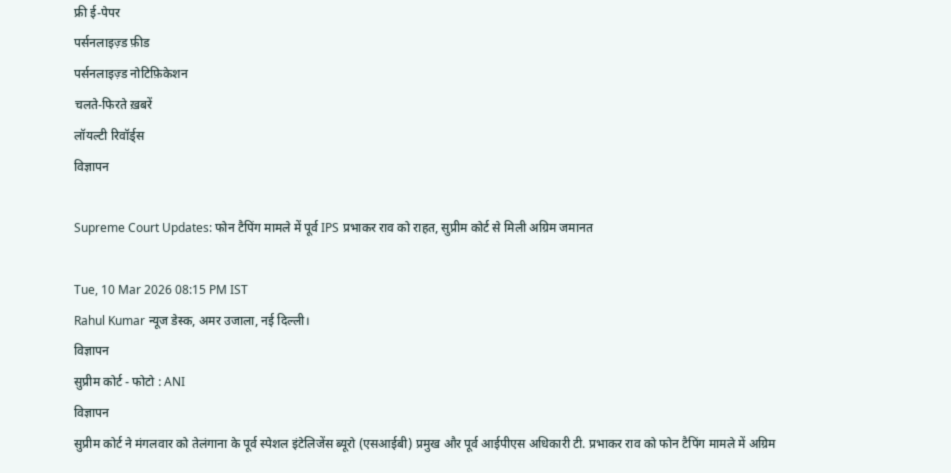फ्री ई-पेपर
पर्सनलाइज़्ड फ़ीड
पर्सनलाइज़्ड नोटिफ़िकेशन
चलते-फिरते ख़बरें
लॉयल्टी रिवॉर्ड्स
विज्ञापन

Supreme Court Updates: फोन टैपिंग मामले में पूर्व IPS प्रभाकर राव को राहत, सुप्रीम कोर्ट से मिली अग्रिम जमानत

Tue, 10 Mar 2026 08:15 PM IST
Rahul Kumar न्यूज डेस्क, अमर उजाला, नई दिल्ली।
विज्ञापन
सुप्रीम कोर्ट - फोटो : ANI
विज्ञापन
सुप्रीम कोर्ट ने मंगलवार को तेलंगाना के पूर्व स्पेशल इंटेलिजेंस ब्यूरो (एसआईबी) प्रमुख और पूर्व आईपीएस अधिकारी टी. प्रभाकर राव को फोन टैपिंग मामले में अग्रिम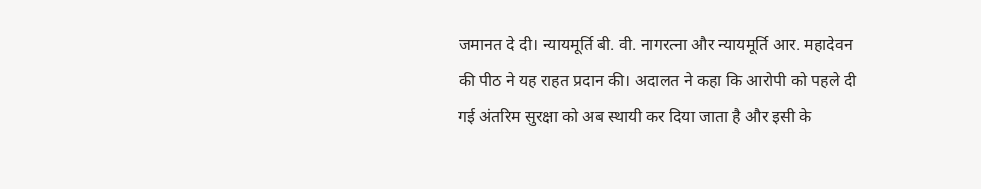जमानत दे दी। न्यायमूर्ति बी. वी. नागरत्ना और न्यायमूर्ति आर. महादेवन की पीठ ने यह राहत प्रदान की। अदालत ने कहा कि आरोपी को पहले दी गई अंतरिम सुरक्षा को अब स्थायी कर दिया जाता है और इसी के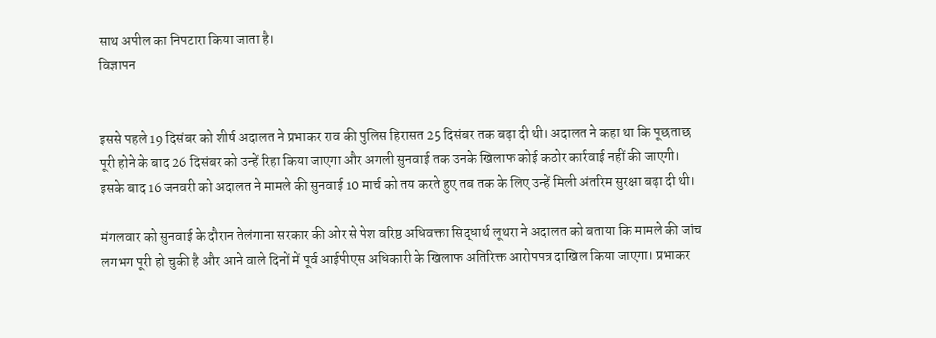साथ अपील का निपटारा किया जाता है।
विज्ञापन


इससे पहले 19 दिसंबर को शीर्ष अदालत ने प्रभाकर राव की पुलिस हिरासत 25 दिसंबर तक बढ़ा दी थी। अदालत ने कहा था कि पूछताछ पूरी होने के बाद 26 दिसंबर को उन्हें रिहा किया जाएगा और अगली सुनवाई तक उनके खिलाफ कोई कठोर कार्रवाई नहीं की जाएगी। इसके बाद 16 जनवरी को अदालत ने मामले की सुनवाई 10 मार्च को तय करते हुए तब तक के लिए उन्हें मिली अंतरिम सुरक्षा बढ़ा दी थी।

मंगलवार को सुनवाई के दौरान तेलंगाना सरकार की ओर से पेश वरिष्ठ अधिवक्ता सिद्धार्थ लूथरा ने अदालत को बताया कि मामले की जांच लगभग पूरी हो चुकी है और आने वाले दिनों में पूर्व आईपीएस अधिकारी के खिलाफ अतिरिक्त आरोपपत्र दाखिल किया जाएगा। प्रभाकर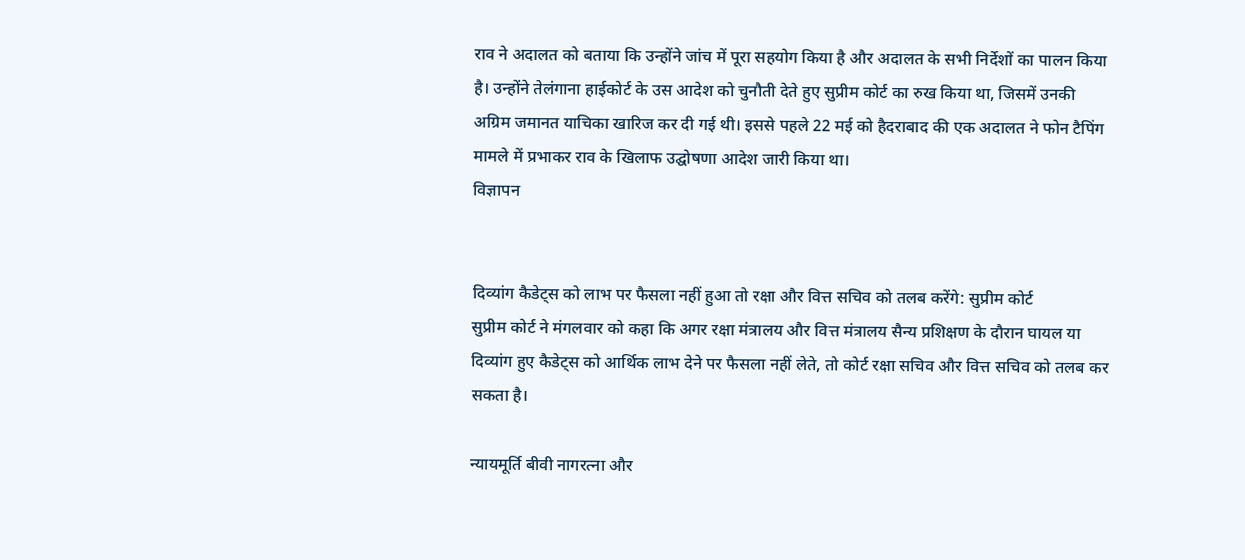राव ने अदालत को बताया कि उन्होंने जांच में पूरा सहयोग किया है और अदालत के सभी निर्देशों का पालन किया है। उन्होंने तेलंगाना हाईकोर्ट के उस आदेश को चुनौती देते हुए सुप्रीम कोर्ट का रुख किया था, जिसमें उनकी अग्रिम जमानत याचिका खारिज कर दी गई थी। इससे पहले 22 मई को हैदराबाद की एक अदालत ने फोन टैपिंग मामले में प्रभाकर राव के खिलाफ उद्घोषणा आदेश जारी किया था।
विज्ञापन


दिव्यांग कैडेट्स को लाभ पर फैसला नहीं हुआ तो रक्षा और वित्त सचिव को तलब करेंगे: सुप्रीम कोर्ट
सुप्रीम कोर्ट ने मंगलवार को कहा कि अगर रक्षा मंत्रालय और वित्त मंत्रालय सैन्य प्रशिक्षण के दौरान घायल या दिव्यांग हुए कैडेट्स को आर्थिक लाभ देने पर फैसला नहीं लेते, तो कोर्ट रक्षा सचिव और वित्त सचिव को तलब कर सकता है।

न्यायमूर्ति बीवी नागरत्ना और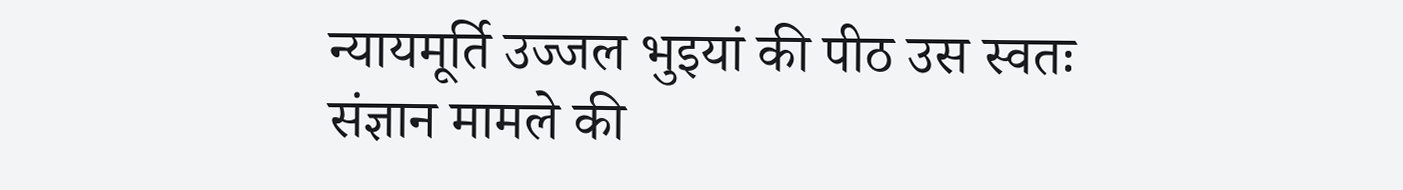न्यायमूर्ति उज्जल भुइयां की पीठ उस स्वतः संज्ञान मामले की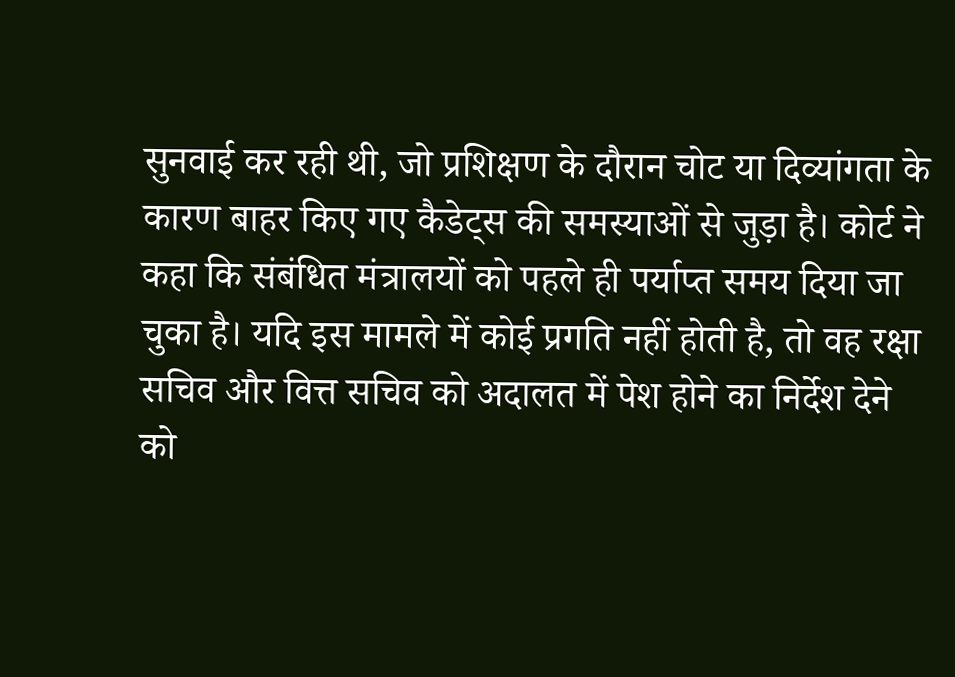सुनवाई कर रही थी, जो प्रशिक्षण के दौरान चोट या दिव्यांगता के कारण बाहर किए गए कैडेट्स की समस्याओं से जुड़ा है। कोर्ट ने कहा कि संबंधित मंत्रालयों को पहले ही पर्याप्त समय दिया जा चुका है। यदि इस मामले में कोई प्रगति नहीं होती है, तो वह रक्षा सचिव और वित्त सचिव को अदालत में पेश होने का निर्देश देने को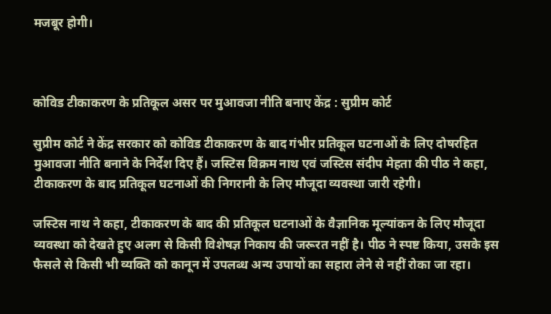मजबूर होगी।



कोविड टीकाकरण के प्रतिकूल असर पर मुआवजा नीति बनाए केंद्र : सुप्रीम कोर्ट

सुप्रीम कोर्ट ने केंद्र सरकार को कोविड टीकाकरण के बाद गंभीर प्रतिकूल घटनाओं के लिए दोषरहित मुआवजा नीति बनाने के निर्देश दिए हैं। जस्टिस विक्रम नाथ एवं जस्टिस संदीप मेहता की पीठ ने कहा, टीकाकरण के बाद प्रतिकूल घटनाओं की निगरानी के लिए मौजूदा व्यवस्था जारी रहेगी।

जस्टिस नाथ ने कहा, टीकाकरण के बाद की प्रतिकूल घटनाओं के वैज्ञानिक मूल्यांकन के लिए मौजूदा व्यवस्था को देखते हुए अलग से किसी विशेषज्ञ निकाय की जरूरत नहीं है। पीठ ने स्पष्ट किया, उसके इस फैसले से किसी भी व्यक्ति को कानून में उपलब्ध अन्य उपायों का सहारा लेने से नहीं रोका जा रहा।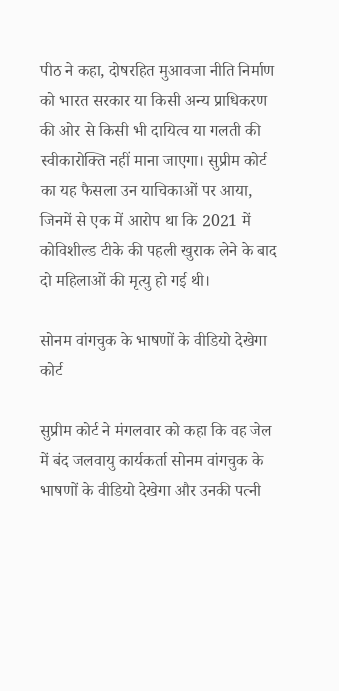पीठ ने कहा, दोषरहित मुआवजा नीति निर्माण को भारत सरकार या किसी अन्य प्राधिकरण की ओर से किसी भी दायित्व या गलती की स्वीकारोक्ति नहीं माना जाएगा। सुप्रीम कोर्ट का यह फैसला उन याचिकाओं पर आया, जिनमें से एक में आरोप था कि 2021 में कोविशील्ड टीके की पहली खुराक लेने के बाद दो महिलाओं की मृत्यु हो गई थी।

सोनम वांगचुक के भाषणों के वीडियो देखेगा कोर्ट

सुप्रीम कोर्ट ने मंगलवार को कहा कि वह जेल में बंद जलवायु कार्यकर्ता सोनम वांगचुक के भाषणों के वीडियो देखेगा और उनकी पत्नी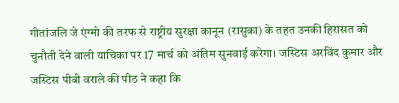गीतांजलि जे एंग्मो की तरफ से राष्ट्रीय सुरक्षा कानून (रासुका) के तहत उनकी हिरासत को चुनौती देने वाली याचिका पर 17 मार्च को अंतिम सुनवाई करेगा। जस्टिस अरविंद कुमार और जस्टिस पीबी वराले की पीठ ने कहा कि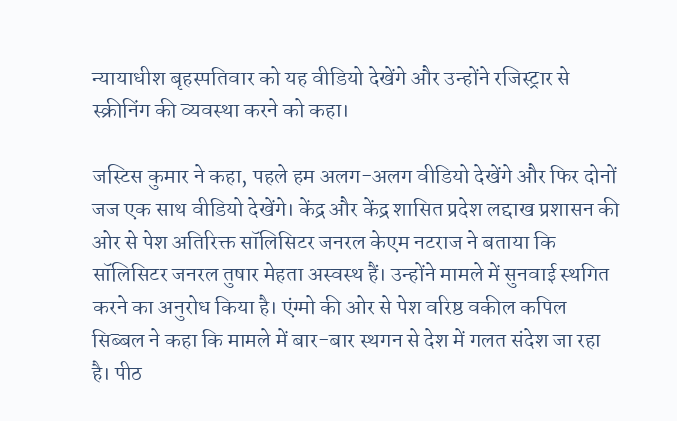न्यायाधीश बृहस्पतिवार को यह वीडियो देखेंगे और उन्होंने रजिस्ट्रार से स्क्रीनिंग की व्यवस्था करने को कहा।

जस्टिस कुमार ने कहा, पहले हम अलग-अलग वीडियो देखेंगे और फिर दोनों जज एक साथ वीडियो देखेंगे। केंद्र और केंद्र शासित प्रदेश लद्दाख प्रशासन की ओर से पेश अतिरिक्त सॉलिसिटर जनरल केएम नटराज ने बताया कि सॉलिसिटर जनरल तुषार मेहता अस्वस्थ हैं। उन्होंने मामले में सुनवाई स्थगित करने का अनुरोध किया है। एंग्मो की ओर से पेश वरिष्ठ वकील कपिल सिब्बल ने कहा कि मामले में बार-बार स्थगन से देश में गलत संदेश जा रहा है। पीठ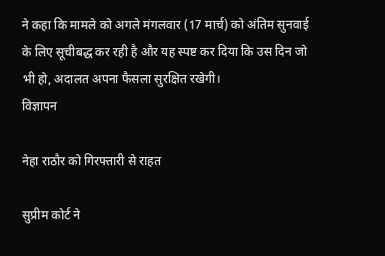ने कहा कि मामले को अगले मंगलवार (17 मार्च) को अंतिम सुनवाई के लिए सूचीबद्ध कर रही है और यह स्पष्ट कर दिया कि उस दिन जो भी हो, अदालत अपना फैसला सुरक्षित रखेगी।
विज्ञापन

नेहा राठौर को गिरफ्तारी से राहत

सुप्रीम कोर्ट ने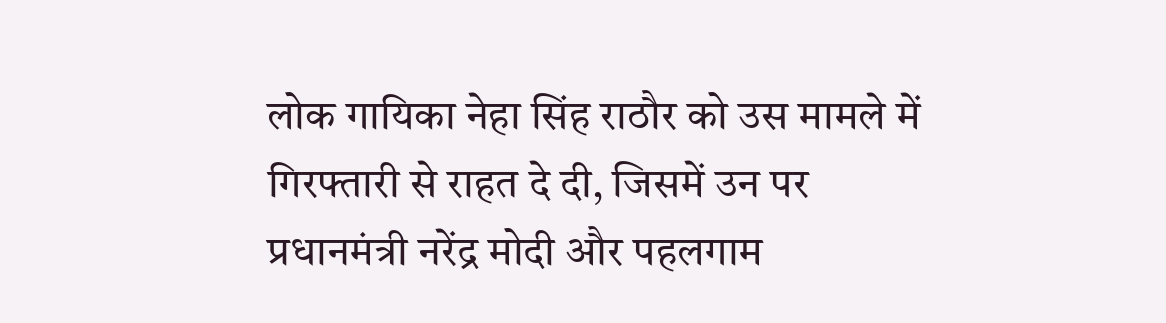लोक गायिका नेहा सिंह राठौर को उस मामले में गिरफ्तारी से राहत दे दी, जिसमें उन पर प्रधानमंत्री नरेंद्र मोदी और पहलगाम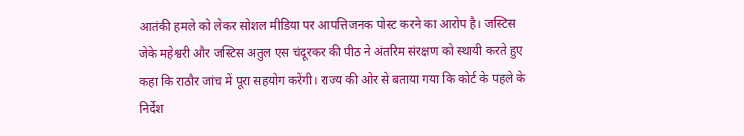आतंकी हमले को लेकर सोशल मीडिया पर आपत्तिजनक पोस्ट करने का आरोप है। जस्टिस जेके महेश्वरी और जस्टिस अतुल एस चंदूरकर की पीठ ने अंतरिम संरक्षण को स्थायी करते हुए कहा कि राठौर जांच में पूरा सहयोग करेंगी। राज्य की ओर से बताया गया कि कोर्ट के पहले के निर्देश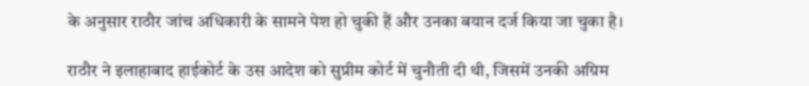के अनुसार राठौर जांच अधिकारी के सामने पेश हो चुकी हैं और उनका बयान दर्ज किया जा चुका है।

राठौर ने इलाहाबाद हाईकोर्ट के उस आदेश को सुप्रीम कोर्ट में चुनौती दी थी, जिसमें उनकी अग्रिम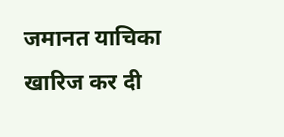जमानत याचिका खारिज कर दी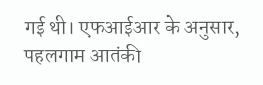गई थी। एफआईआर के अनुसार, पहलगाम आतंकी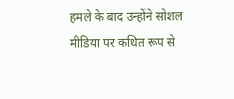हमले के बाद उन्होंने सोशल मीडिया पर कथित रूप से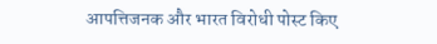आपत्तिजनक और भारत विरोधी पोस्ट किए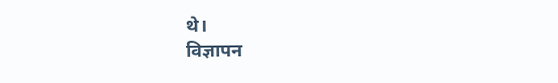थे।
विज्ञापन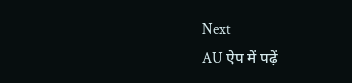Next
AU ऐप में पढ़ें